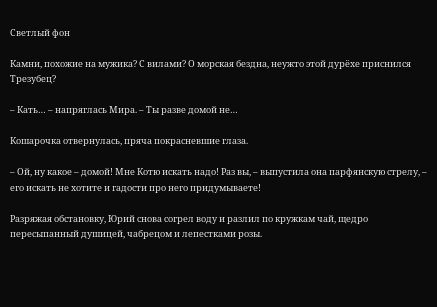Светлый фон

Камни, похожие на мужика? С вилами? О морская бездна, неужто этой дурёхе приснился Трезубец?

– Кать… – напряглась Мира. – Ты разве домой не…

Кошарочка отвернулась, пряча покрасневшие глаза.

– Ой, ну какое – домой! Мне Котю искать надо! Раз вы, – выпустила она парфянскую стрелу, – его искать не хотите и гадости про него придумываете!

Разряжая обстановку, Юрий снова согрел воду и разлил по кружкам чай, щедро пересыпанный душицей, чабрецом и лепестками розы.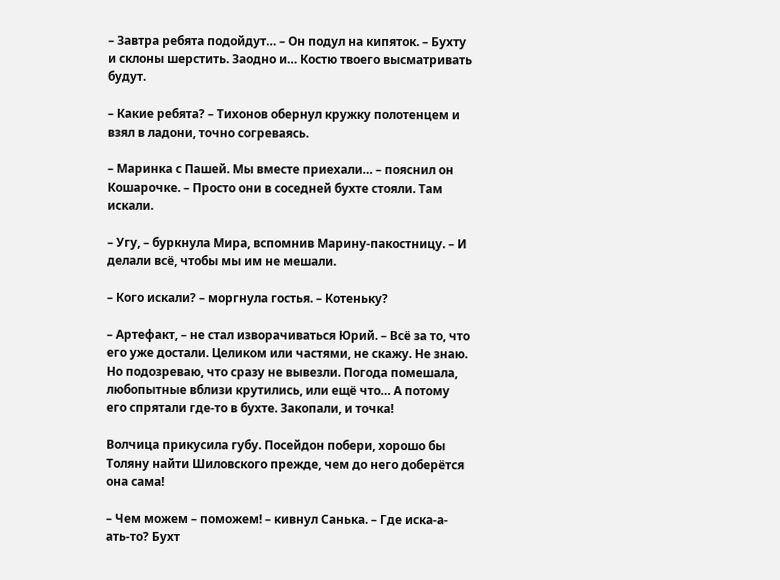– Завтра ребята подойдут… – Он подул на кипяток. – Бухту и склоны шерстить. Заодно и… Костю твоего высматривать будут.

– Какие ребята? – Тихонов обернул кружку полотенцем и взял в ладони, точно согреваясь.

– Маринка с Пашей. Мы вместе приехали… – пояснил он Кошарочке. – Просто они в соседней бухте стояли. Там искали.

– Угу, – буркнула Мира, вспомнив Марину-пакостницу. – И делали всё, чтобы мы им не мешали.

– Кого искали? – моргнула гостья. – Котеньку?

– Артефакт, – не стал изворачиваться Юрий. – Всё за то, что его уже достали. Целиком или частями, не скажу. Не знаю. Но подозреваю, что сразу не вывезли. Погода помешала, любопытные вблизи крутились, или ещё что… А потому его спрятали где-то в бухте. Закопали, и точка!

Волчица прикусила губу. Посейдон побери, хорошо бы Толяну найти Шиловского прежде, чем до него доберётся она сама!

– Чем можем – поможем! – кивнул Санька. – Где иска-а-ать-то? Бухт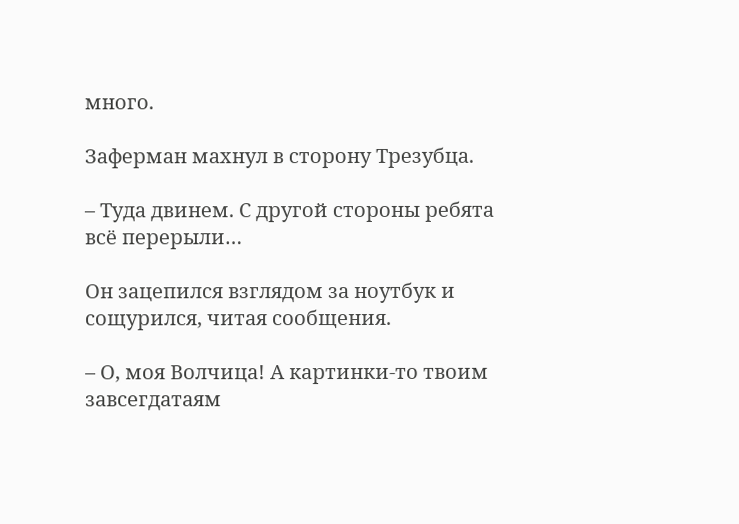много.

Заферман махнул в сторону Трезубца.

– Туда двинем. С другой стороны ребята всё перерыли…

Он зацепился взглядом за ноутбук и сощурился, читая сообщения.

– О, моя Волчица! А картинки-то твоим завсегдатаям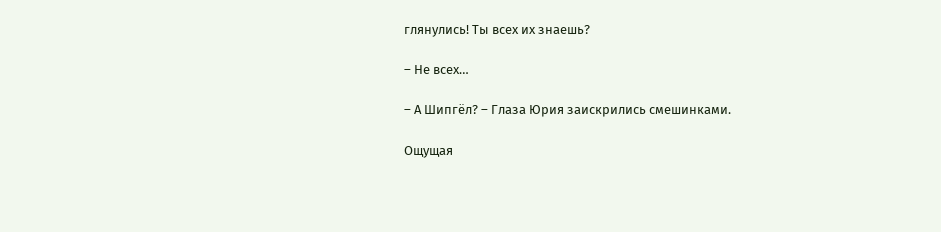глянулись! Ты всех их знаешь?

– Не всех…

– А Шипгёл? – Глаза Юрия заискрились смешинками.

Ощущая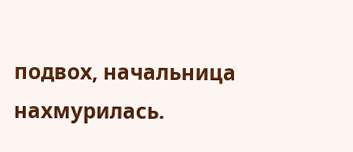подвох, начальница нахмурилась.